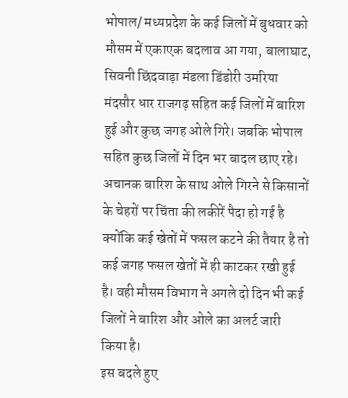भोपाल/ मध्यप्रदेश के कई जिलों में बुधवार को मौसम में एकाएक बदलाव आ गया, बालाघाट, सिवनी छिंदवाड़ा मंडला डिंडोरी उमरिया मंदसौर धार राजगढ़ सहित कई जिलों में बारिश हुई और कुछ जगह ओले गिरे। जबकि भोपाल सहित कुछ जिलों में दिन भर बादल छाए रहे। अचानक बारिश के साथ ओले गिरने से किसानों के चेहरों पर चिंता की लकीरें पैदा हो गई है क्योंकि कई खेतों में फसल कटने की तैयार है तो कई जगह फसल खेतों में ही काटकर रखी हुई है। वही मौसम विभाग ने अगले दो दिन भी कई जिलों ने बारिश और ओले का अलर्ट जारी किया है।
इस बदले हुए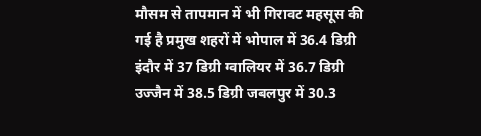मौसम से तापमान में भी गिरावट महसूस की गई है प्रमुख शहरों में भोपाल में 36.4 डिग्री इंदौर में 37 डिग्री ग्वालियर में 36.7 डिग्री उज्जैन में 38.5 डिग्री जबलपुर में 30.3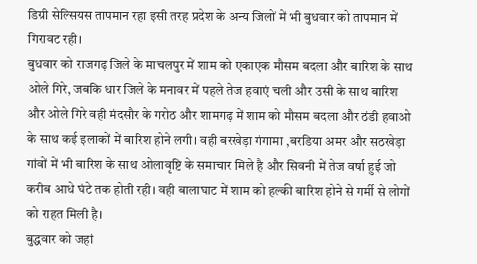डिग्री सेल्सियस तापमान रहा इसी तरह प्रदेश के अन्य जिलों में भी बुधवार को तापमान में गिरावट रही।
बुधवार को राजगढ़ जिले के माचलपुर में शाम को एकाएक मौसम बदला और बारिश के साथ ओले गिरे, जबकि धार जिले के मनावर में पहले तेज हवाएं चली और उसी के साथ बारिश और ओले गिरे वही मंदसौर के गरोठ और शामगढ़ में शाम को मौसम बदला और ठंडी हवाओ के साथ कई इलाकों में बारिश होने लगी। वही बरखेड़ा गंगामा ,बरडिया अमर और सठखेड़ा गांवों में भी बारिश के साथ ओलावृष्टि के समाचार मिले है और सिवनी में तेज वर्षा हुई जो करीब आधे घंटे तक होती रही। वही बालाघाट में शाम को हल्की बारिश होने से गर्मी से लोगों को राहत मिली है।
बुद्धवार को जहां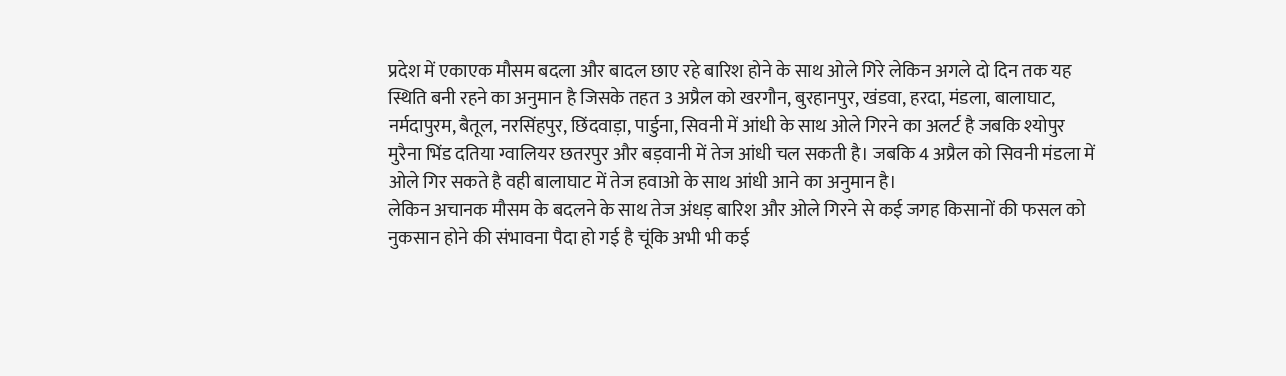प्रदेश में एकाएक मौसम बदला और बादल छाए रहे बारिश होने के साथ ओले गिरे लेकिन अगले दो दिन तक यह स्थिति बनी रहने का अनुमान है जिसके तहत 3 अप्रैल को खरगौन, बुरहानपुर, खंडवा, हरदा, मंडला, बालाघाट, नर्मदापुरम, बैतूल, नरसिंहपुर, छिंदवाड़ा, पार्डुना, सिवनी में आंधी के साथ ओले गिरने का अलर्ट है जबकि श्योपुर मुरैना भिंड दतिया ग्वालियर छतरपुर और बड़वानी में तेज आंधी चल सकती है। जबकि 4 अप्रैल को सिवनी मंडला में ओले गिर सकते है वही बालाघाट में तेज हवाओ के साथ आंधी आने का अनुमान है।
लेकिन अचानक मौसम के बदलने के साथ तेज अंधड़ बारिश और ओले गिरने से कई जगह किसानों की फसल को नुकसान होने की संभावना पैदा हो गई है चूंकि अभी भी कई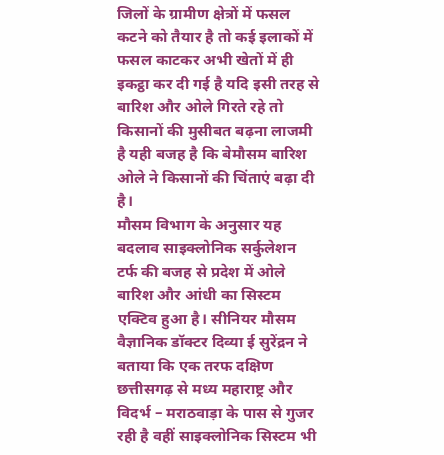जिलों के ग्रामीण क्षेत्रों में फसल कटने को तैयार है तो कई इलाकों में फसल काटकर अभी खेतों में ही इकट्ठा कर दी गई है यदि इसी तरह से बारिश और ओले गिरते रहे तो किसानों की मुसीबत बढ़ना लाजमी है यही बजह है कि बेमौसम बारिश ओले ने किसानों की चिंताएं बढ़ा दी है।
मौसम विभाग के अनुसार यह बदलाव साइक्लोनिक सर्कुलेशन टर्फ की बजह से प्रदेश में ओले बारिश और आंधी का सिस्टम एक्टिव हुआ है। सीनियर मौसम वैज्ञानिक डॉक्टर दिव्या ई सुरेंद्रन ने बताया कि एक तरफ दक्षिण छत्तीसगढ़ से मध्य महाराष्ट्र और विदर्भ – मराठवाड़ा के पास से गुजर रही है वहीं साइक्लोनिक सिस्टम भी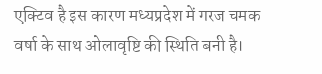एक्टिव है इस कारण मध्यप्रदेश में गरज चमक वर्षा के साथ ओलावृष्टि की स्थिति बनी है।